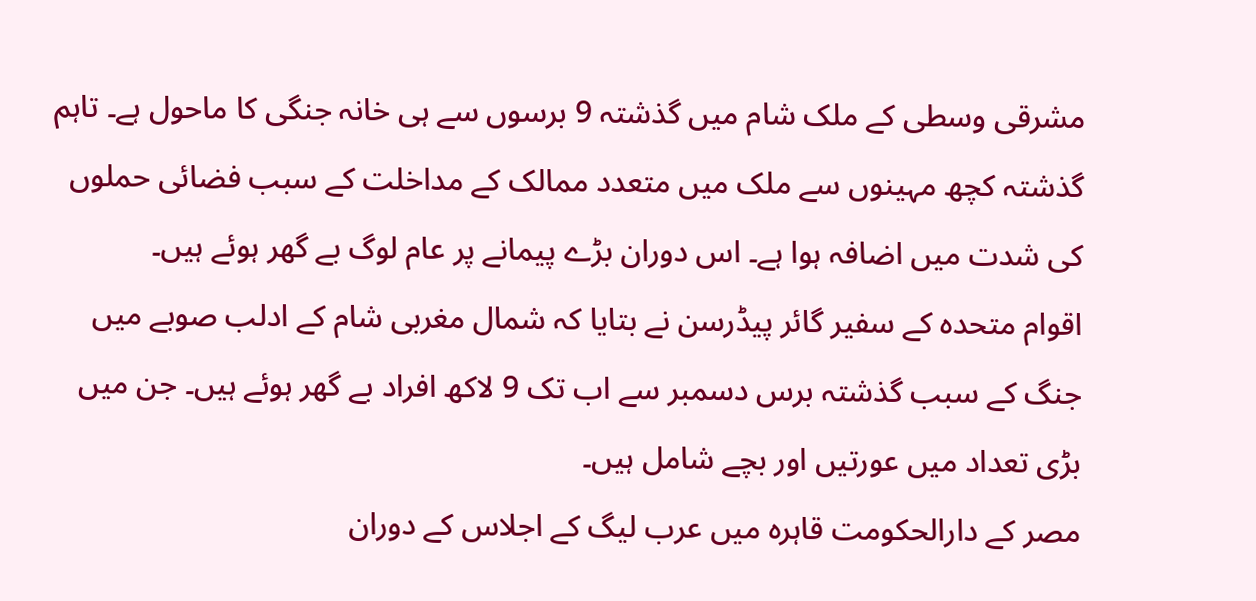مشرقی وسطی کے ملک شام میں گذشتہ 9 برسوں سے ہی خانہ جنگی کا ماحول ہے۔ تاہم گذشتہ کچھ مہینوں سے ملک میں متعدد ممالک کے مداخلت کے سبب فضائی حملوں کی شدت میں اضافہ ہوا ہے۔ اس دوران بڑے پیمانے پر عام لوگ بے گھر ہوئے ہیں۔
اقوام متحدہ کے سفیر گائر پیڈرسن نے بتایا کہ شمال مغربی شام کے ادلب صوبے میں جنگ کے سبب گذشتہ برس دسمبر سے اب تک 9 لاکھ افراد بے گھر ہوئے ہیں۔ جن میں بڑی تعداد میں عورتیں اور بچے شامل ہیں۔
مصر کے دارالحکومت قاہرہ میں عرب لیگ کے اجلاس کے دوران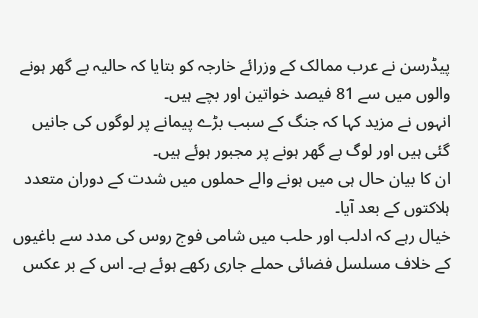پیڈرسن نے عرب ممالک کے وزرائے خارجہ کو بتایا کہ حالیہ بے گھر ہونے والوں میں سے 81 فیصد خواتین اور بچے ہیں۔
انہوں نے مزید کہا کہ جنگ کے سبب بڑے پیمانے پر لوگوں کی جانیں گئی ہیں اور لوگ بے گھر ہونے پر مجبور ہوئے ہیں۔
ان کا بیان حال ہی میں ہونے والے حملوں میں شدت کے دوران متعدد ہلاکتوں کے بعد آیا۔
خیال رہے کہ ادلب اور حلب میں شامی فوج روس کی مدد سے باغیوں کے خلاف مسلسل فضائی حملے جاری رکھے ہوئے ہے۔ اس کے بر عکس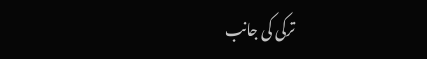ترکی کی جانب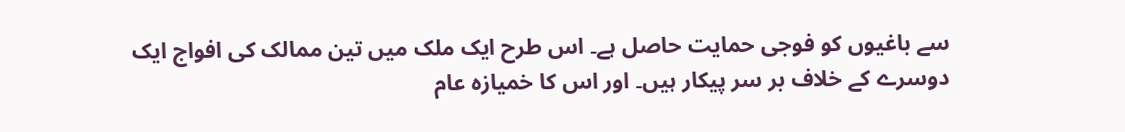سے باغیوں کو فوجی حمایت حاصل ہے۔ اس طرح ایک ملک میں تین ممالک کی افواج ایک دوسرے کے خلاف بر سر پیکار ہیں۔ اور اس کا خمیازہ عام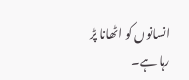انسانوں کو اٹھانا پڑ رہا ہے۔